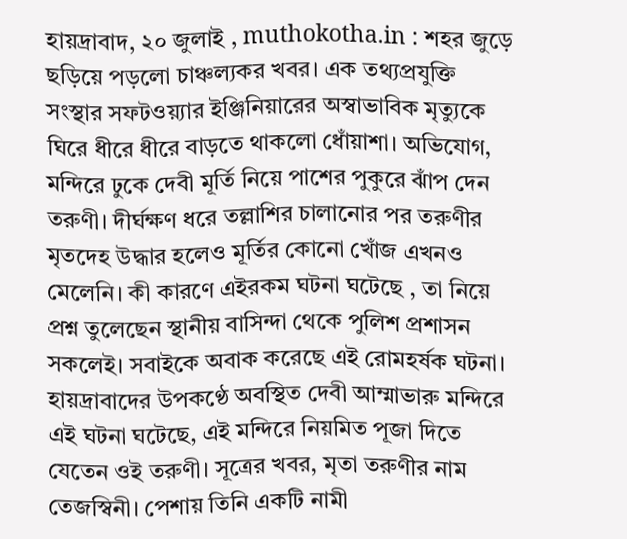হায়দ্রাবাদ, ২০ জুলাই , muthokotha.in : শহর জুড়ে ছড়িয়ে পড়লো চাঞ্চল্যকর খবর। এক তথ্যপ্রযুক্তি সংস্থার সফটওয়্যার ইঞ্জিনিয়ারের অস্বাভাবিক মৃত্যুকে ঘিরে ধীরে ধীরে বাড়তে থাকলো ধোঁয়াশা। অভিযোগ, মন্দিরে ঢুকে দেবী মূর্তি নিয়ে পাশের পুকুরে ঝাঁপ দেন তরুণী। দীর্ঘক্ষণ ধরে তল্লাশির চালানোর পর তরুণীর মৃতদেহ উদ্ধার হলেও মূর্তির কোনো খোঁজ এখনও মেলেনি। কী কারণে এইরকম ঘটনা ঘটেছে , তা নিয়ে প্রশ্ন তুলেছেন স্থানীয় বাসিন্দা থেকে পুলিশ প্রশাসন সকলেই। সবাইকে অবাক করেছে এই রোমহর্ষক ঘটনা।
হায়দ্রাবাদের উপকণ্ঠে অবস্থিত দেবী আম্মাভারু মন্দিরে এই ঘটনা ঘটেছে, এই মন্দিরে নিয়মিত পূজা দিতে যেতেন ওই তরুণী। সূত্রের খবর, মৃতা তরুণীর নাম তেজস্বিনী। পেশায় তিনি একটি নামী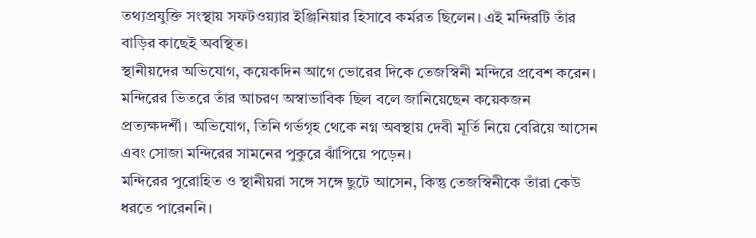তথ্যপ্রযুক্তি সংস্থায় সফটওয়্যার ইঞ্জিনিয়ার হিসাবে কর্মরত ছিলেন। এই মন্দিরটি তাঁর বাড়ির কাছেই অবস্থিত।
স্থানীয়দের অভিযোগ, কয়েকদিন আগে ভোরের দিকে তেজস্বিনী মন্দিরে প্রবেশ করেন। মন্দিরের ভিতরে তাঁর আচরণ অস্বাভাবিক ছিল বলে জানিয়েছেন কয়েকজন প্রত্যক্ষদর্শী। অভিযোগ, তিনি গর্ভগৃহ থেকে নগ্ন অবস্থায় দেবী মূর্তি নিয়ে বেরিয়ে আসেন এবং সোজা মন্দিরের সামনের পুকুরে ঝাঁপিয়ে পড়েন।
মন্দিরের পুরোহিত ও স্থানীয়রা সঙ্গে সঙ্গে ছুটে আসেন, কিন্তু তেজস্বিনীকে তাঁরা কেউ ধরতে পারেননি।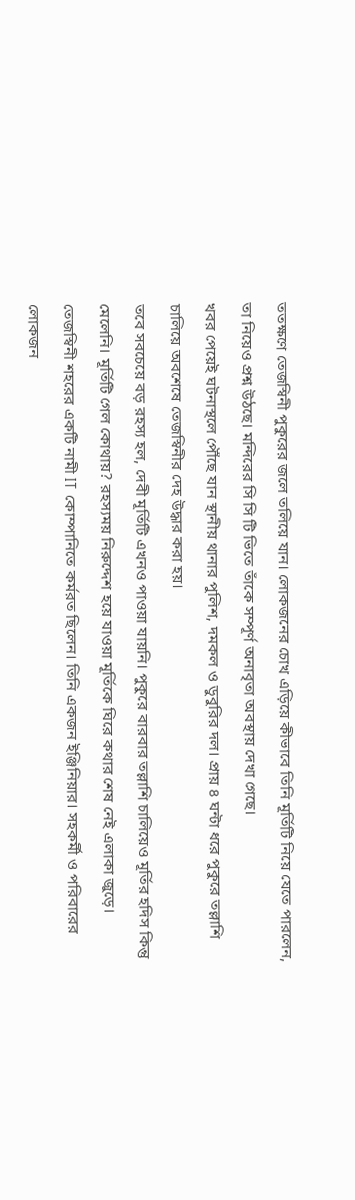ততক্ষণে তেজস্বিনী পুকুরের জলে তলিয়ে যান। লোকজনের চোখ এড়িয়ে কীভাবে তিনি মূর্তিটি নিয়ে যেতে পারলেন, তা নিয়েও প্রশ্ন উঠছে। মন্দিরের সি সি টি ভিতে তাঁকে সম্পূর্ণ অনাবৃতা অবস্থায় দেখা গেছে।
খবর পেয়েই ঘটনাস্থলে পৌঁছে যান স্থানীয় থানার পুলিশ, দমকল ও ডুবুরির দল। প্রায় ৪ ঘন্টা ধরে পুকুরে তল্লাশি চালিয়ে অবশেষে তেজস্বিনীর দেহ উদ্ধার করা হয়।
তবে সবচেয়ে বড় রহস্য হল, দেবী মূর্তিটি এখনও পাওয়া যায়নি। পুকুরে বারবার তল্লাশি চালিয়েও মূর্তির হদিস কিন্তু মেলেনি। মূর্তিটি গেল কোথায়? রহস্যময় নিরুদ্দেশ হয়ে যাওয়া মূর্তিকে ঘিরে কথার শেষ নেই এলাকা জুড়ে।
তেজস্বিনী শহরের একটি নামী IT কোম্পানিতে কর্মরত ছিলেন। তিনি একজন ইঞ্জিনিয়ার। সহকর্মী ও পরিবারের লোকজন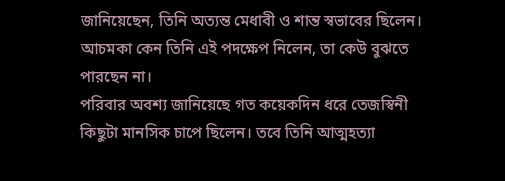জানিয়েছেন, তিনি অত্যন্ত মেধাবী ও শান্ত স্বভাবের ছিলেন। আচমকা কেন তিনি এই পদক্ষেপ নিলেন, তা কেউ বুঝতে পারছেন না।
পরিবার অবশ্য জানিয়েছে গত কয়েকদিন ধরে তেজস্বিনী কিছুটা মানসিক চাপে ছিলেন। তবে তিনি আত্মহত্যা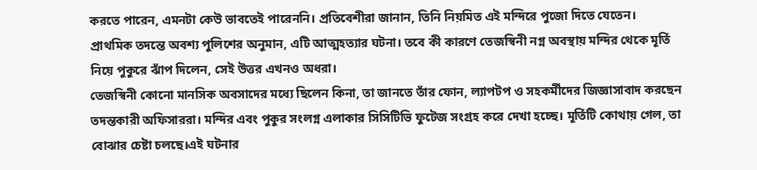করতে পারেন, এমনটা কেউ ভাবতেই পারেননি। প্রতিবেশীরা জানান, তিনি নিয়মিত এই মন্দিরে পুজো দিতে যেতেন।
প্রাথমিক তদন্তে অবশ্য পুলিশের অনুমান, এটি আত্মহত্যার ঘটনা। তবে কী কারণে তেজস্বিনী নগ্ন অবস্থায় মন্দির থেকে মূর্তি নিয়ে পুকুরে ঝাঁপ দিলেন, সেই উত্তর এখনও অধরা।
তেজস্বিনী কোনো মানসিক অবসাদের মধ্যে ছিলেন কিনা, তা জানতে তাঁর ফোন, ল্যাপটপ ও সহকর্মীদের জিজ্ঞাসাবাদ করছেন তদন্তকারী অফিসাররা। মন্দির এবং পুকুর সংলগ্ন এলাকার সিসিটিভি ফুটেজ সংগ্রহ করে দেখা হচ্ছে। মূর্তিটি কোথায় গেল, তা বোঝার চেষ্টা চলছে।এই ঘটনার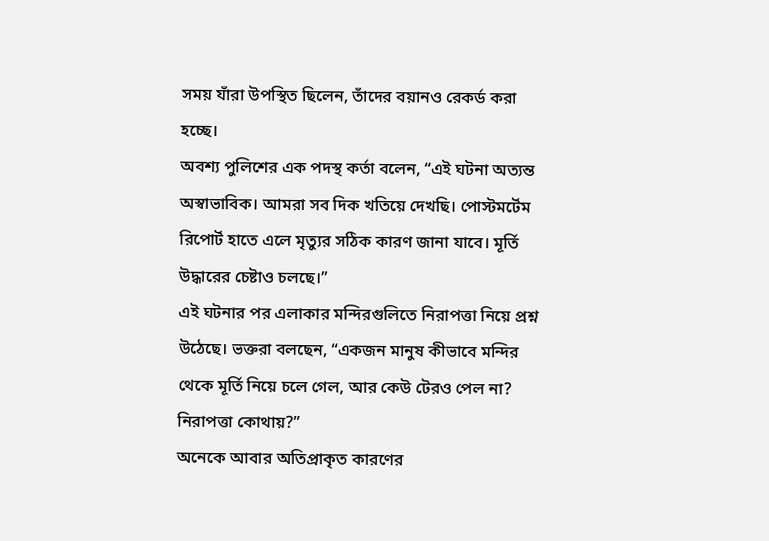সময় যাঁরা উপস্থিত ছিলেন, তাঁদের বয়ানও রেকর্ড করা হচ্ছে।
অবশ্য পুলিশের এক পদস্থ কর্তা বলেন, “এই ঘটনা অত্যন্ত অস্বাভাবিক। আমরা সব দিক খতিয়ে দেখছি। পোস্টমর্টেম রিপোর্ট হাতে এলে মৃত্যুর সঠিক কারণ জানা যাবে। মূর্তি উদ্ধারের চেষ্টাও চলছে।”
এই ঘটনার পর এলাকার মন্দিরগুলিতে নিরাপত্তা নিয়ে প্রশ্ন উঠেছে। ভক্তরা বলছেন, “একজন মানুষ কীভাবে মন্দির থেকে মূর্তি নিয়ে চলে গেল, আর কেউ টেরও পেল না? নিরাপত্তা কোথায়?”
অনেকে আবার অতিপ্রাকৃত কারণের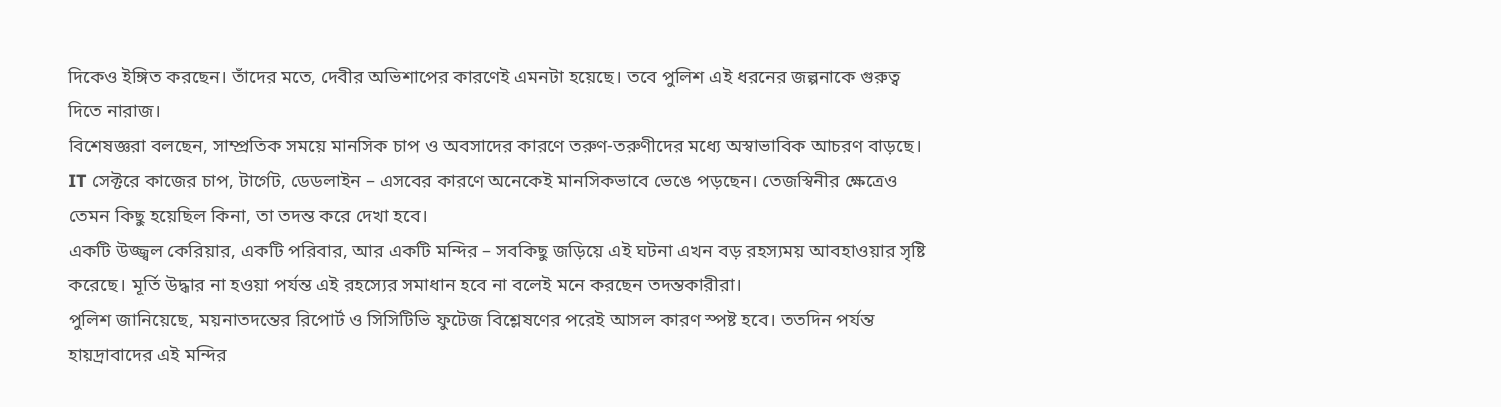দিকেও ইঙ্গিত করছেন। তাঁদের মতে, দেবীর অভিশাপের কারণেই এমনটা হয়েছে। তবে পুলিশ এই ধরনের জল্পনাকে গুরুত্ব দিতে নারাজ।
বিশেষজ্ঞরা বলছেন, সাম্প্রতিক সময়ে মানসিক চাপ ও অবসাদের কারণে তরুণ-তরুণীদের মধ্যে অস্বাভাবিক আচরণ বাড়ছে। IT সেক্টরে কাজের চাপ, টার্গেট, ডেডলাইন – এসবের কারণে অনেকেই মানসিকভাবে ভেঙে পড়ছেন। তেজস্বিনীর ক্ষেত্রেও তেমন কিছু হয়েছিল কিনা, তা তদন্ত করে দেখা হবে।
একটি উজ্জ্বল কেরিয়ার, একটি পরিবার, আর একটি মন্দির – সবকিছু জড়িয়ে এই ঘটনা এখন বড় রহস্যময় আবহাওয়ার সৃষ্টি করেছে। মূর্তি উদ্ধার না হওয়া পর্যন্ত এই রহস্যের সমাধান হবে না বলেই মনে করছেন তদন্তকারীরা।
পুলিশ জানিয়েছে, ময়নাতদন্তের রিপোর্ট ও সিসিটিভি ফুটেজ বিশ্লেষণের পরেই আসল কারণ স্পষ্ট হবে। ততদিন পর্যন্ত হায়দ্রাবাদের এই মন্দির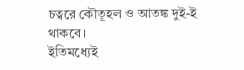চত্বরে কৌতূহল ও আতঙ্ক দুই-ই থাকবে।
ইতিমধ্যেই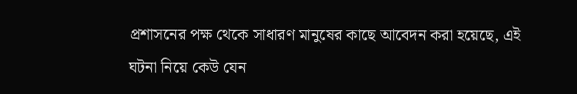প্রশাসনের পক্ষ থেকে সাধারণ মানুষের কাছে আবেদন করা হয়েছে, এই ঘটনা নিয়ে কেউ যেন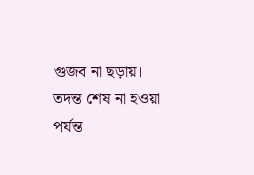গুজব না ছড়ায়। তদন্ত শেষ না হওয়া পর্যন্ত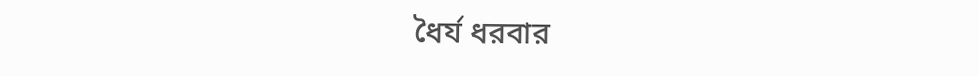ধৈর্য ধরবার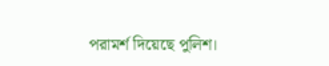পরামর্শ দিয়েছে পুলিশ।